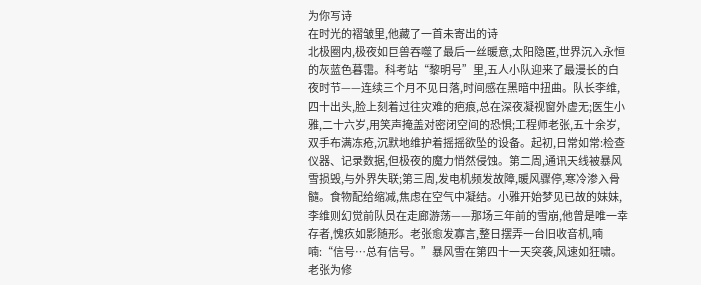为你写诗
在时光的褶皱里,他藏了一首未寄出的诗
北极圈内,极夜如巨兽吞噬了最后一丝暖意,太阳隐匿,世界沉入永恒的灰蓝色暮霭。科考站“黎明号”里,五人小队迎来了最漫长的白夜时节——连续三个月不见日落,时间感在黑暗中扭曲。队长李维,四十出头,脸上刻着过往灾难的疤痕,总在深夜凝视窗外虚无;医生小雅,二十六岁,用笑声掩盖对密闭空间的恐惧;工程师老张,五十余岁,双手布满冻疮,沉默地维护着摇摇欲坠的设备。起初,日常如常:检查仪器、记录数据,但极夜的魔力悄然侵蚀。第二周,通讯天线被暴风雪损毁,与外界失联;第三周,发电机频发故障,暖风骤停,寒冷渗入骨髓。食物配给缩减,焦虑在空气中凝结。小雅开始梦见已故的妹妹,李维则幻觉前队员在走廊游荡——那场三年前的雪崩,他曾是唯一幸存者,愧疚如影随形。老张愈发寡言,整日摆弄一台旧收音机,喃喃:“信号…总有信号。”暴风雪在第四十一天突袭,风速如狂啸。老张为修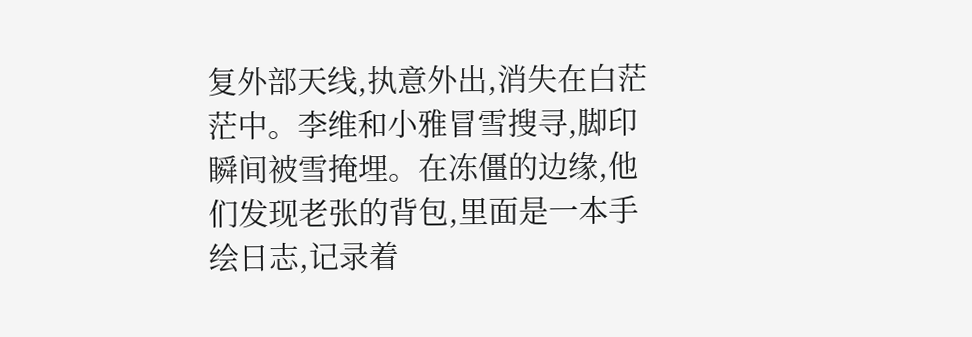复外部天线,执意外出,消失在白茫茫中。李维和小雅冒雪搜寻,脚印瞬间被雪掩埋。在冻僵的边缘,他们发现老张的背包,里面是一本手绘日志,记录着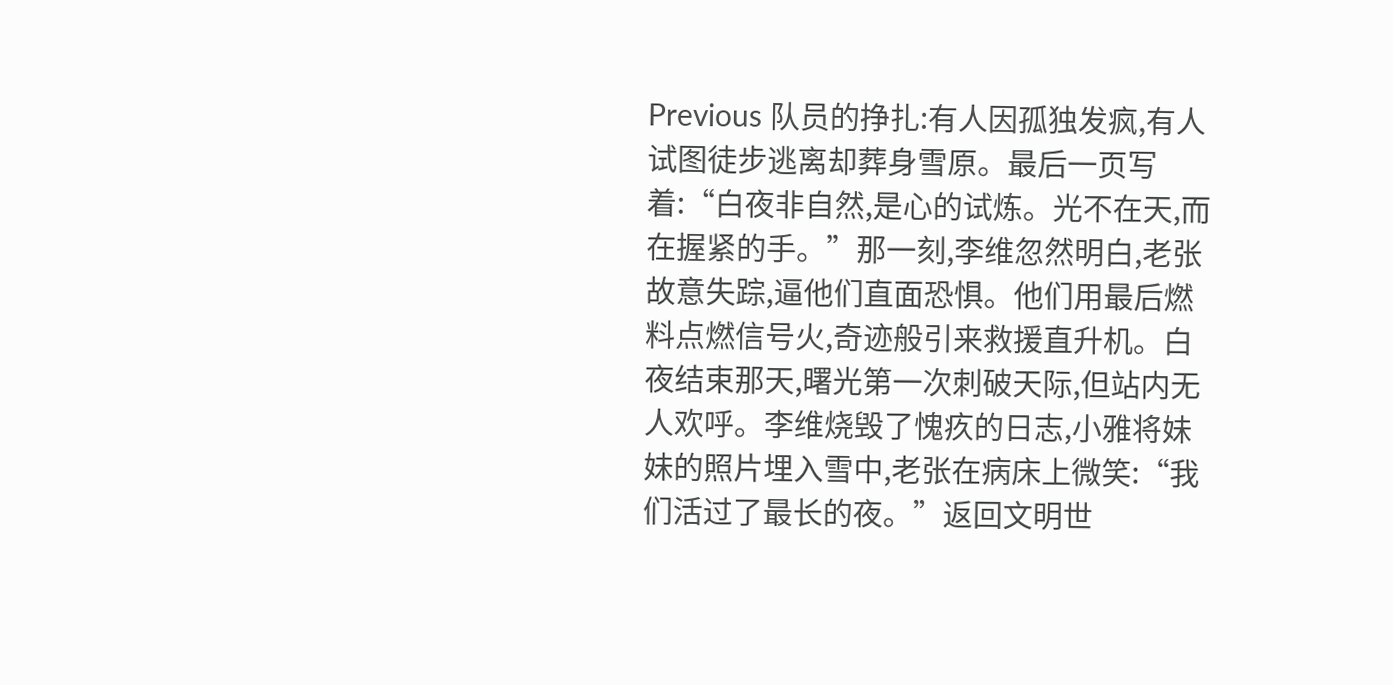Previous 队员的挣扎:有人因孤独发疯,有人试图徒步逃离却葬身雪原。最后一页写着:“白夜非自然,是心的试炼。光不在天,而在握紧的手。”那一刻,李维忽然明白,老张故意失踪,逼他们直面恐惧。他们用最后燃料点燃信号火,奇迹般引来救援直升机。白夜结束那天,曙光第一次刺破天际,但站内无人欢呼。李维烧毁了愧疚的日志,小雅将妹妹的照片埋入雪中,老张在病床上微笑:“我们活过了最长的夜。”返回文明世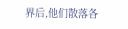界后,他们散落各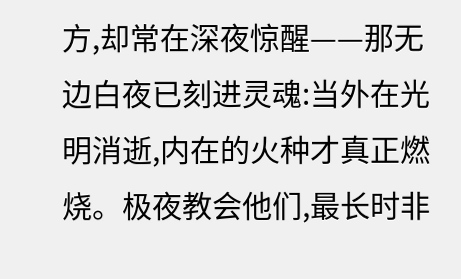方,却常在深夜惊醒——那无边白夜已刻进灵魂:当外在光明消逝,内在的火种才真正燃烧。极夜教会他们,最长时非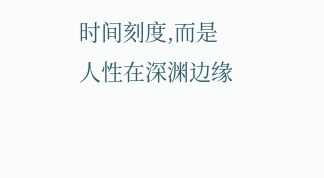时间刻度,而是人性在深渊边缘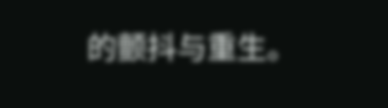的颤抖与重生。